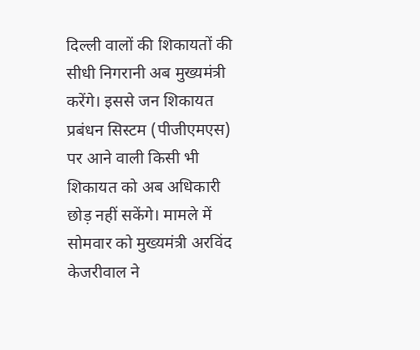दिल्ली वालों की शिकायतों की सीधी निगरानी अब मुख्यमंत्री करेंगे। इससे जन शिकायत प्रबंधन सिस्टम (पीजीएमएस) पर आने वाली किसी भी शिकायत को अब अधिकारी छोड़ नहीं सकेंगे। मामले में सोमवार को मुख्यमंत्री अरविंद केजरीवाल ने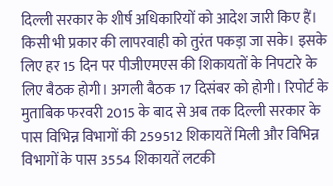दिल्ली सरकार के शीर्ष अधिकारियों को आदेश जारी किए हैं। किसी भी प्रकार की लापरवाही को तुरंत पकड़ा जा सके। इसके लिए हर 15 दिन पर पीजीएमएस की शिकायतों के निपटारे के लिए बैठक होगी। अगली बैठक 17 दिसंबर को होगी। रिपोर्ट के मुताबिक फरवरी 2015 के बाद से अब तक दिल्ली सरकार के पास विभिन्न विभागों की 259512 शिकायतें मिली और विभिन्न विभागों के पास 3554 शिकायतें लटकी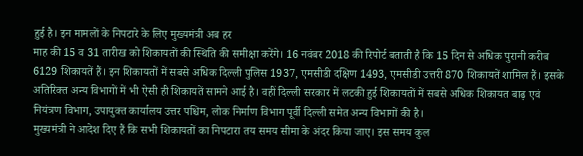हुई है। इन मामलों के निपटारे के लिए मुख्यमंत्री अब हर
माह की 15 व 31 तारीख को शिकायतों की स्थिति की समीक्षा करेंगे। 16 नवंबर 2018 की रिपोर्ट बताती है कि 15 दिन से अधिक पुरानी करीब 6129 शिकायतें हैं। इन शिकायतों में सबसे अधिक दिल्ली पुलिस 1937, एमसीडी दक्षिण 1493, एमसीडी उत्तरी 870 शिकायतें शामिल हैं। इसके अतिरिक्त अन्य विभागों में भी ऐसी ही शिकायतें सामने आई है। वहीं दिल्ली सरकार में लटकी हुई शिकायतों में सबसे अधिक शिकायत बाढ़ एवं नियंत्रण विभाग, उपायुक्त कार्यालय उत्तर पश्चिम, लोक निर्माण विभाग पूर्वी दिल्ली समेत अन्य विभागों की है।
मुख्यमंत्री ने आदेश दिए हैं कि सभी शिकायतों का निपटारा तय समय सीमा के अंदर किया जाए। इस समय कुल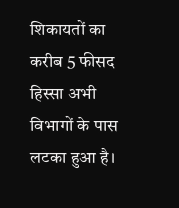शिकायतों का करीब 5 फीसद हिस्सा अभी विभागों के पास लटका हुआ है।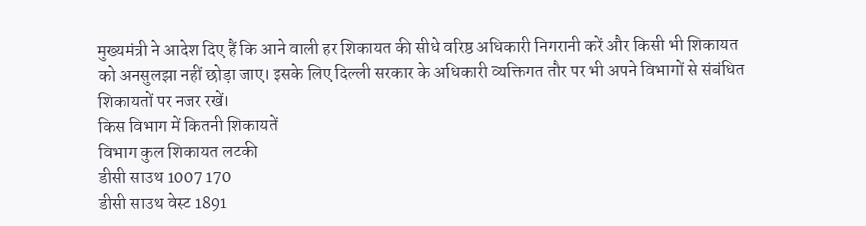मुख्यमंत्री ने आदेश दिए हैं कि आने वाली हर शिकायत की सीधे वरिष्ठ अधिकारी निगरानी करें और किसी भी शिकायत को अनसुलझा नहीं छोड़ा जाए। इसके लिए दिल्ली सरकार के अधिकारी व्यक्तिगत तौर पर भी अपने विभागों से संबंधित शिकायतों पर नजर रखें।
किस विभाग में कितनी शिकायतें
विभाग कुल शिकायत लटकी
डीसी साउथ 1007 170
डीसी साउथ वेस्ट 1891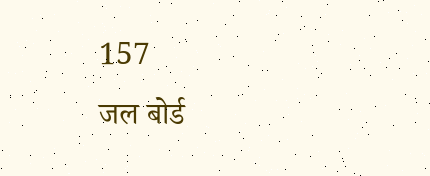157
जल बोर्ड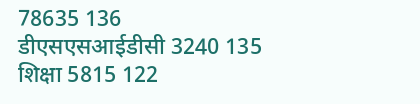78635 136
डीएसएसआईडीसी 3240 135
शिक्षा 5815 122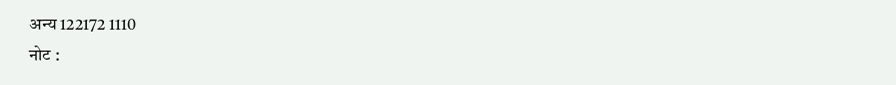अन्य 122172 1110
नोट :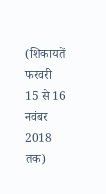(शिकायतें फरवरी 15 से 16 नवंबर 2018 तक)